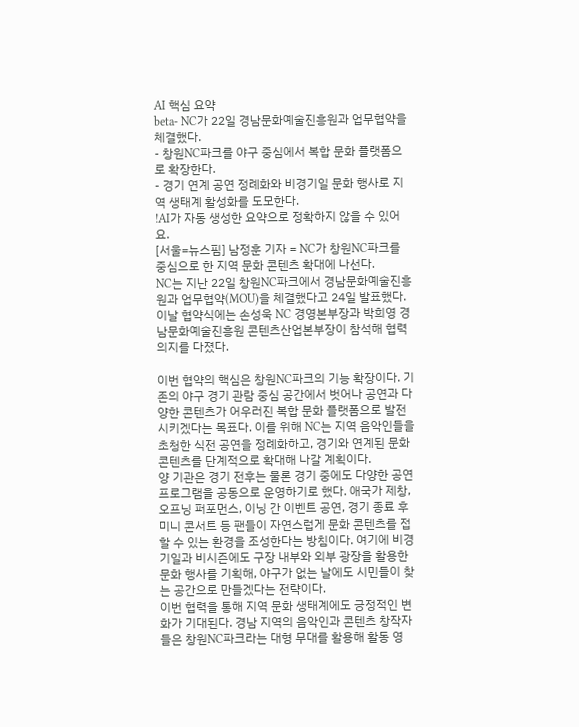AI 핵심 요약
beta- NC가 22일 경남문화예술진흥원과 업무협약을 체결했다.
- 창원NC파크를 야구 중심에서 복합 문화 플랫폼으로 확장한다.
- 경기 연계 공연 정례화와 비경기일 문화 행사로 지역 생태계 활성화를 도모한다.
!AI가 자동 생성한 요약으로 정확하지 않을 수 있어요.
[서울=뉴스핌] 남정훈 기자 = NC가 창원NC파크를 중심으로 한 지역 문화 콘텐츠 확대에 나선다.
NC는 지난 22일 창원NC파크에서 경남문화예술진흥원과 업무협약(MOU)을 체결했다고 24일 발표했다. 이날 협약식에는 손성욱 NC 경영본부장과 박희영 경남문화예술진흥원 콘텐츠산업본부장이 참석해 협력 의지를 다졌다.

이번 협약의 핵심은 창원NC파크의 기능 확장이다. 기존의 야구 경기 관람 중심 공간에서 벗어나 공연과 다양한 콘텐츠가 어우러진 복합 문화 플랫폼으로 발전시키겠다는 목표다. 이를 위해 NC는 지역 음악인들을 초청한 식전 공연을 정례화하고, 경기와 연계된 문화 콘텐츠를 단계적으로 확대해 나갈 계획이다.
양 기관은 경기 전후는 물론 경기 중에도 다양한 공연 프로그램을 공동으로 운영하기로 했다. 애국가 제창, 오프닝 퍼포먼스, 이닝 간 이벤트 공연, 경기 종료 후 미니 콘서트 등 팬들이 자연스럽게 문화 콘텐츠를 접할 수 있는 환경을 조성한다는 방침이다. 여기에 비경기일과 비시즌에도 구장 내부와 외부 광장을 활용한 문화 행사를 기획해, 야구가 없는 날에도 시민들이 찾는 공간으로 만들겠다는 전략이다.
이번 협력을 통해 지역 문화 생태계에도 긍정적인 변화가 기대된다. 경남 지역의 음악인과 콘텐츠 창작자들은 창원NC파크라는 대형 무대를 활용해 활동 영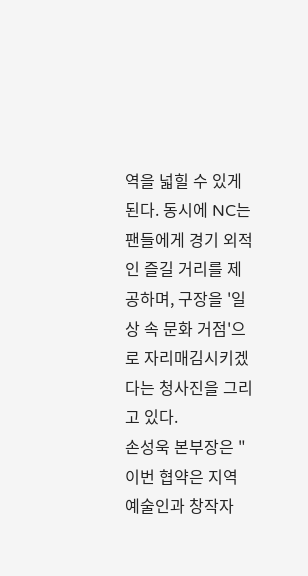역을 넓힐 수 있게 된다. 동시에 NC는 팬들에게 경기 외적인 즐길 거리를 제공하며, 구장을 '일상 속 문화 거점'으로 자리매김시키겠다는 청사진을 그리고 있다.
손성욱 본부장은 "이번 협약은 지역 예술인과 창작자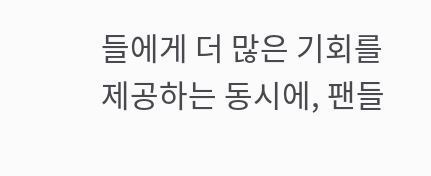들에게 더 많은 기회를 제공하는 동시에, 팬들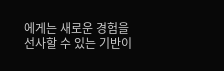에게는 새로운 경험을 선사할 수 있는 기반이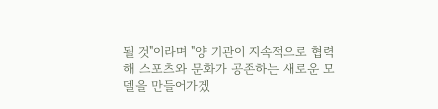될 것"이라며 "양 기관이 지속적으로 협력해 스포츠와 문화가 공존하는 새로운 모델을 만들어가겠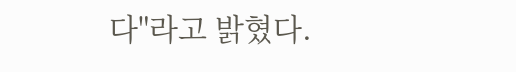다"라고 밝혔다.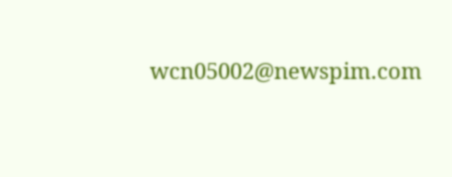wcn05002@newspim.com